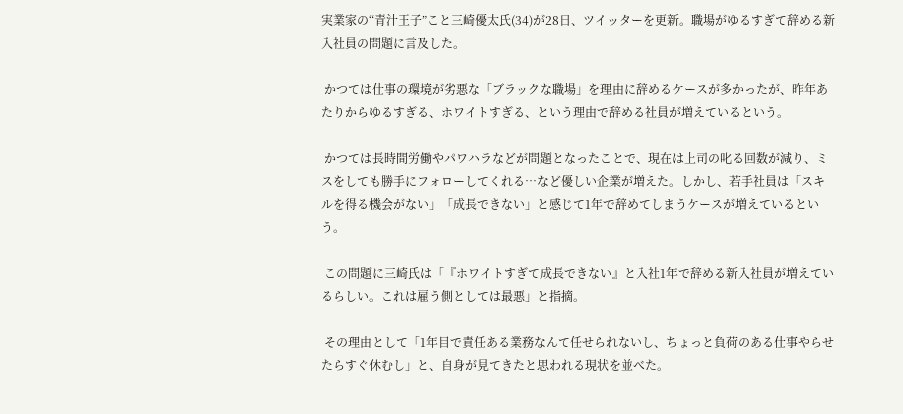実業家の“青汁王子”こと三崎優太氏(34)が28日、ツイッターを更新。職場がゆるすぎて辞める新入社員の問題に言及した。

 かつては仕事の環境が劣悪な「ブラックな職場」を理由に辞めるケースが多かったが、昨年あたりからゆるすぎる、ホワイトすぎる、という理由で辞める社員が増えているという。

 かつては長時間労働やパワハラなどが問題となったことで、現在は上司の叱る回数が減り、ミスをしても勝手にフォローしてくれる…など優しい企業が増えた。しかし、若手社員は「スキルを得る機会がない」「成長できない」と感じて1年で辞めてしまうケースが増えているという。

 この問題に三崎氏は「『ホワイトすぎて成長できない』と入社1年で辞める新入社員が増えているらしい。これは雇う側としては最悪」と指摘。

 その理由として「1年目で責任ある業務なんて任せられないし、ちょっと負荷のある仕事やらせたらすぐ休むし」と、自身が見てきたと思われる現状を並べた。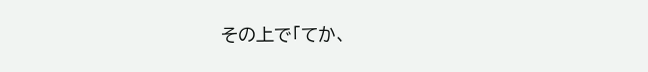その上で「てか、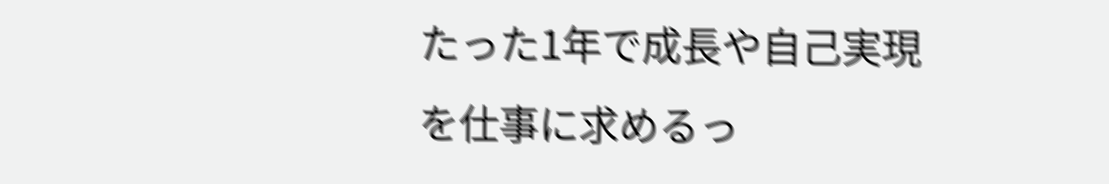たった1年で成長や自己実現を仕事に求めるっ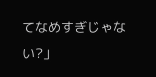てなめすぎじゃない?」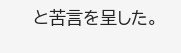と苦言を呈した。